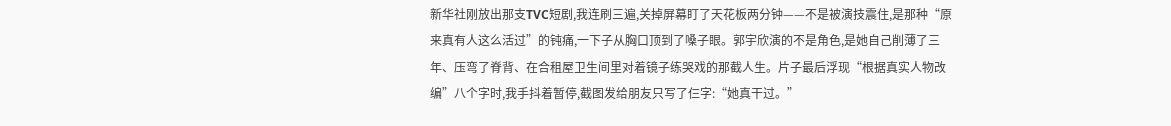新华社刚放出那支TVC短剧,我连刷三遍,关掉屏幕盯了天花板两分钟——不是被演技震住,是那种“原来真有人这么活过”的钝痛,一下子从胸口顶到了嗓子眼。郭宇欣演的不是角色,是她自己削薄了三年、压弯了脊背、在合租屋卫生间里对着镜子练哭戏的那截人生。片子最后浮现“根据真实人物改编”八个字时,我手抖着暂停,截图发给朋友只写了仨字:“她真干过。”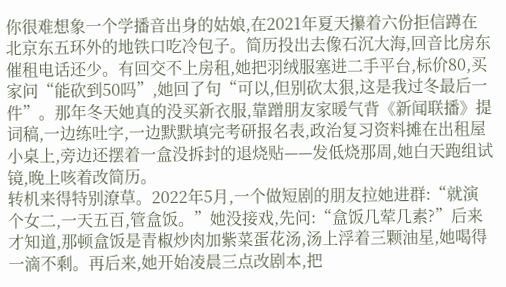你很难想象一个学播音出身的姑娘,在2021年夏天攥着六份拒信蹲在北京东五环外的地铁口吃冷包子。简历投出去像石沉大海,回音比房东催租电话还少。有回交不上房租,她把羽绒服塞进二手平台,标价80,买家问“能砍到50吗”,她回了句“可以,但别砍太狠,这是我过冬最后一件”。那年冬天她真的没买新衣服,靠蹭朋友家暖气背《新闻联播》提词稿,一边练吐字,一边默默填完考研报名表,政治复习资料摊在出租屋小桌上,旁边还摆着一盒没拆封的退烧贴——发低烧那周,她白天跑组试镜,晚上咳着改简历。
转机来得特别潦草。2022年5月,一个做短剧的朋友拉她进群:“就演个女二,一天五百,管盒饭。”她没接戏,先问:“盒饭几荤几素?”后来才知道,那顿盒饭是青椒炒肉加紫菜蛋花汤,汤上浮着三颗油星,她喝得一滴不剩。再后来,她开始凌晨三点改剧本,把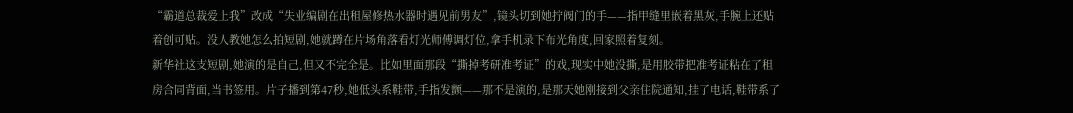“霸道总裁爱上我”改成“失业编剧在出租屋修热水器时遇见前男友”,镜头切到她拧阀门的手——指甲缝里嵌着黑灰,手腕上还贴着创可贴。没人教她怎么拍短剧,她就蹲在片场角落看灯光师傅调灯位,拿手机录下布光角度,回家照着复刻。
新华社这支短剧,她演的是自己,但又不完全是。比如里面那段“撕掉考研准考证”的戏,现实中她没撕,是用胶带把准考证粘在了租房合同背面,当书签用。片子播到第47秒,她低头系鞋带,手指发颤——那不是演的,是那天她刚接到父亲住院通知,挂了电话,鞋带系了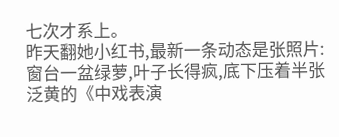七次才系上。
昨天翻她小红书,最新一条动态是张照片:窗台一盆绿萝,叶子长得疯,底下压着半张泛黄的《中戏表演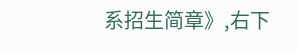系招生简章》,右下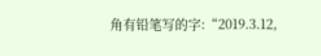角有铅笔写的字:“2019.3.12,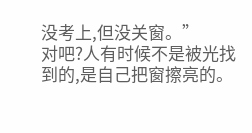没考上,但没关窗。”
对吧?人有时候不是被光找到的,是自己把窗擦亮的。